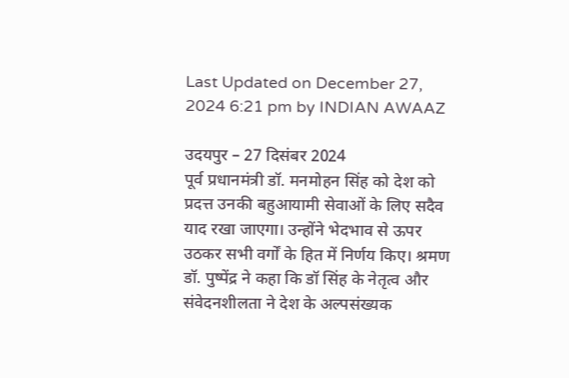Last Updated on December 27, 2024 6:21 pm by INDIAN AWAAZ

उदयपुर – 27 दिसंबर 2024
पूर्व प्रधानमंत्री डॉ. मनमोहन सिंह को देश को प्रदत्त उनकी बहुआयामी सेवाओं के लिए सदैव याद रखा जाएगा। उन्होंने भेदभाव से ऊपर उठकर सभी वर्गों के हित में निर्णय किए। श्रमण डॉ. पुष्पेंद्र ने कहा कि डॉ सिंह के नेतृत्व और संवेदनशीलता ने देश के अल्पसंख्यक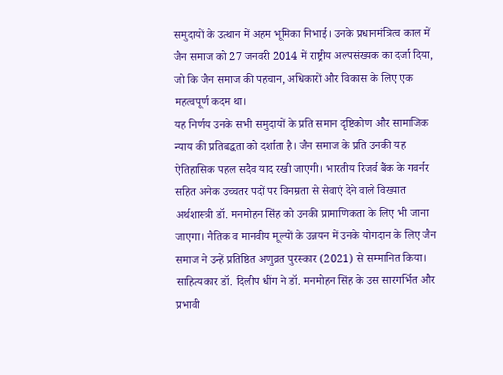समुदायों के उत्थान में अहम भूमिका निभाई। उनके प्रधानमंत्रित्व काल में जैन समाज को 27 जनवरी 2014 में राष्ट्रीय अल्पसंख्यक का दर्जा दिया, जो कि जैन समाज की पहचान, अधिकारों और विकास के लिए एक महत्वपूर्ण कदम था।
यह निर्णय उनके सभी समुदायों के प्रति समान दृष्टिकोण और सामाजिक न्याय की प्रतिबद्धता को दर्शाता है। जैन समाज के प्रति उनकी यह ऐतिहासिक पहल सदैव याद रखी जाएगी। भारतीय रिजर्व बैंक के गवर्नर सहित अनेक उच्चतर पदों पर विनम्रता से सेवाएं देने वाले विख्यात अर्थशास्त्री डॉ. मनमोहन सिंह को उनकी प्रामाणिकता के लिए भी जाना जाएगा। नैतिक व मानवीय मूल्यों के उन्नयन में उनके योगदान के लिए जैन समाज ने उन्हें प्रतिष्ठित अणुव्रत पुरस्कार (2021) से सम्मानित किया।
साहित्यकार डॉ. दिलीप धींग ने डॉ. मनमोहन सिंह के उस सारगर्भित और प्रभावी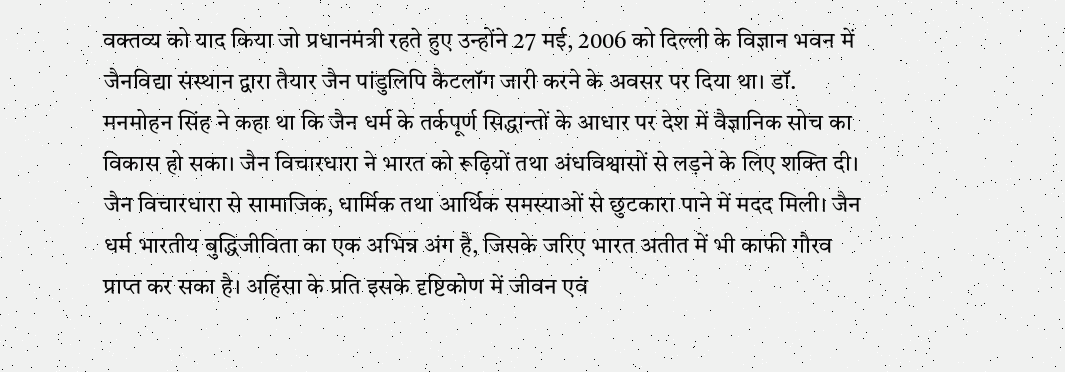वक्तव्य को याद किया जो प्रधानमंत्री रहते हुए उन्होंने 27 मई, 2006 को दिल्ली के विज्ञान भवन में जैनविद्या संस्थान द्वारा तैयार जैन पांडुलिपि कैटलॉग जारी करने के अवसर पर दिया था। डॉ. मनमोहन सिंह ने कहा था कि जैन धर्म के तर्कपूर्ण सिद्धान्तों के आधार पर देश में वैज्ञानिक सोच का विकास हो सका। जैन विचारधारा ने भारत को रूढ़ियों तथा अंधविश्वासों से लड़ने के लिए शक्ति दी। जैन विचारधारा से सामाजिक, धार्मिक तथा आर्थिक समस्याओं से छुटकारा पाने में मदद मिली। जैन धर्म भारतीय बुद्धिजीविता का एक अभिन्न अंग है, जिसके जरिए भारत अतीत में भी काफी गौरव प्राप्त कर सका है। अहिंसा के प्रति इसके दृष्टिकोण में जीवन एवं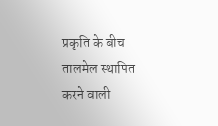प्रकृति के बीच तालमेल स्थापित करने वाली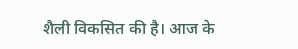शैली विकसित की है। आज के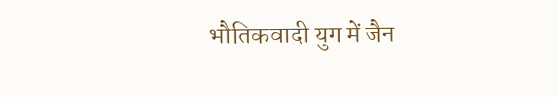भौतिकवादी युग में जैन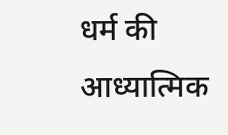धर्म की आध्यात्मिक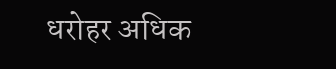धरोहर अधिक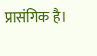प्रासंगिक है।